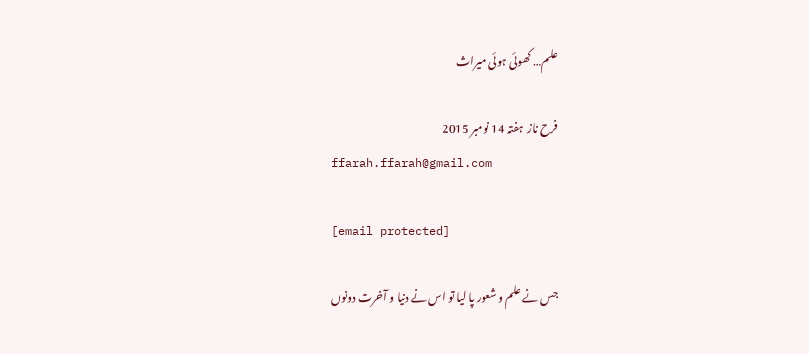علم… کھوئی ہوئی میراث

فرح ناز  ہفتہ 14 نومبر 2015
ffarah.ffarah@gmail.com

[email protected]

جس نے علم و شعور پا لیا تو اس نے دنیا و آخرت دونوں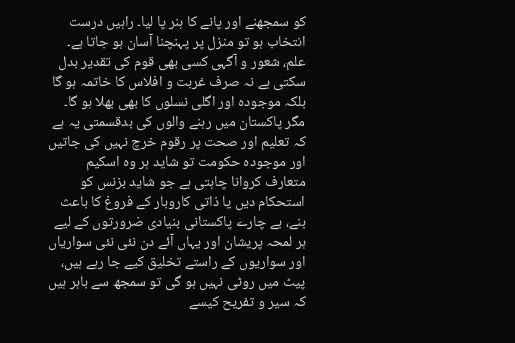کو سمجھنے اور پانے کا ہنر پا لیا۔ راہیں درست انتخاب ہو تو منزل پر پہنچنا آسان ہو جاتا ہے۔ علم، شعور و آگہی کسی بھی قوم کی تقدیر بدل سکتی ہے نہ صرف غربت و افلاس کا خاتمہ ہو گا بلکہ موجودہ اور اگلی نسلوں کا بھی بھلا ہو گا۔ مگر پاکستان میں رہنے والوں کی بدقسمتی یہ ہے کہ تعلیم اور صحت پر رقوم خرچ نہیں کی جاتیں اور موجودہ حکومت تو شاید ہر وہ اسکیم متعارف کروانا چاہتی ہے جو شاید بزنس کو استحکام دیں یا ذاتی کاروبار کے فروغ کا باعث بنے، بے چارے پاکستانی بنیادی ضرورتوں کے لیے ہر لمحہ پریشان اور یہاں آئے دن نئی نئی سواریاں اور سواریوں کے راستے تخلیق کیے جا رہے ہیں، پیٹ میں روٹی نہیں ہو گی تو سمجھ سے باہر ہیں کہ سیر و تفریح کیسے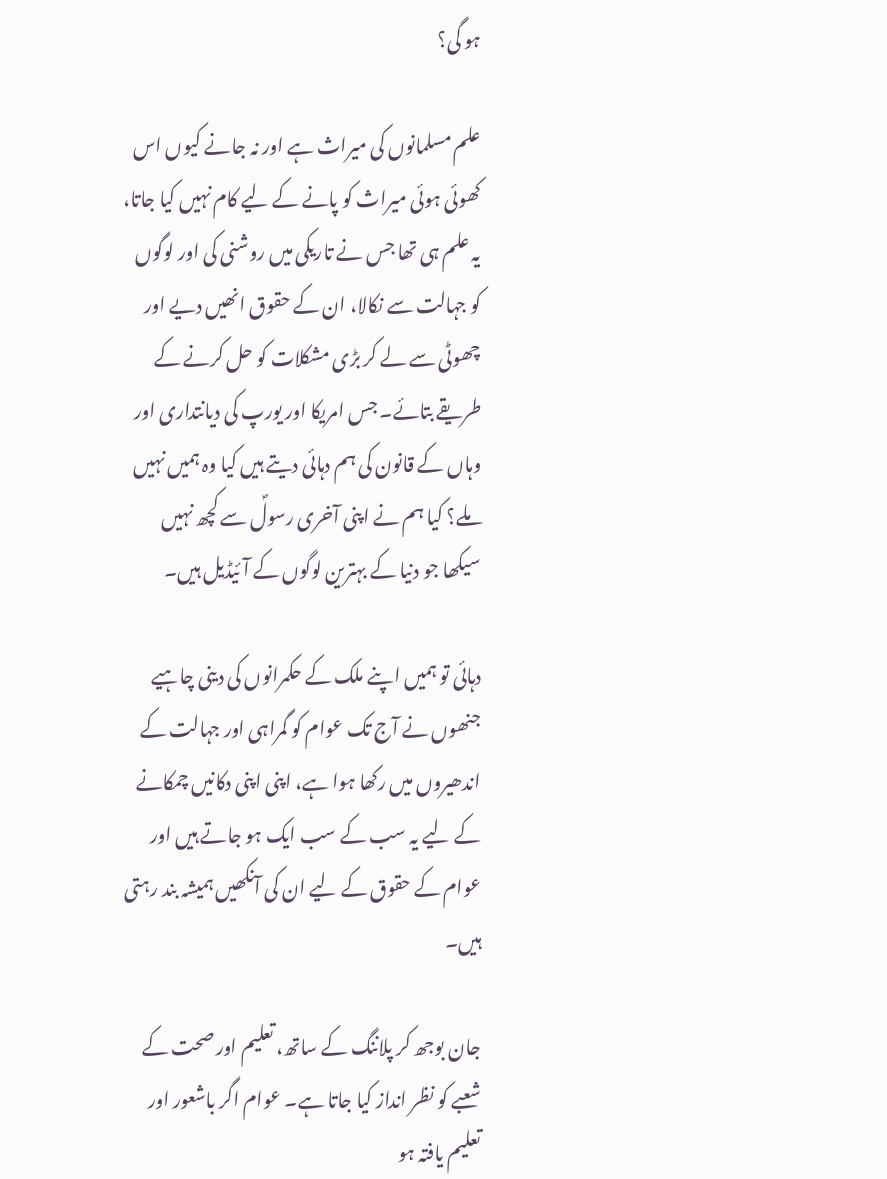ہو گی؟

علم مسلمانوں کی میراث ہے اور نہ جانے کیوں اس کھوئی ہوئی میراث کو پانے کے لیے کام نہیں کیا جاتا، یہ علم ہی تھا جس نے تاریکی میں روشنی کی اور لوگوں کو جہالت سے نکالا، ان کے حقوق انھیں دیے اور چھوٹی سے لے کر بڑی مشکلات کو حل کرنے کے طریقے بتائے۔ جس امریکا اور یورپ کی دیانتداری اور وہاں کے قانون کی ہم دہائی دیتے ہیں کیا وہ ہمیں نہیں ملے؟ کیا ہم نے اپنی آخری رسولؐ سے کچھ نہیں سیکھا جو دنیا کے بہترین لوگوں کے آئیڈیل ہیں۔

دہائی تو ہمیں اپنے ملک کے حکمرانوں کی دینی چاہیے جنھوں نے آج تک عوام کو گمراہی اور جہالت کے اندھیروں میں رکھا ہوا ہے، اپنی اپنی دکانیں چمکانے کے لیے یہ سب کے سب ایک ہو جاتے ہیں اور عوام کے حقوق کے لیے ان کی آنکھیں ہمیشہ بند رہتی ہیں۔

جان بوجھ کر پلاننگ کے ساتھ، تعلیم اور صحت کے شعبے کو نظر انداز کیا جاتا ہے۔ عوام اگر باشعور اور تعلیم یافتہ ہو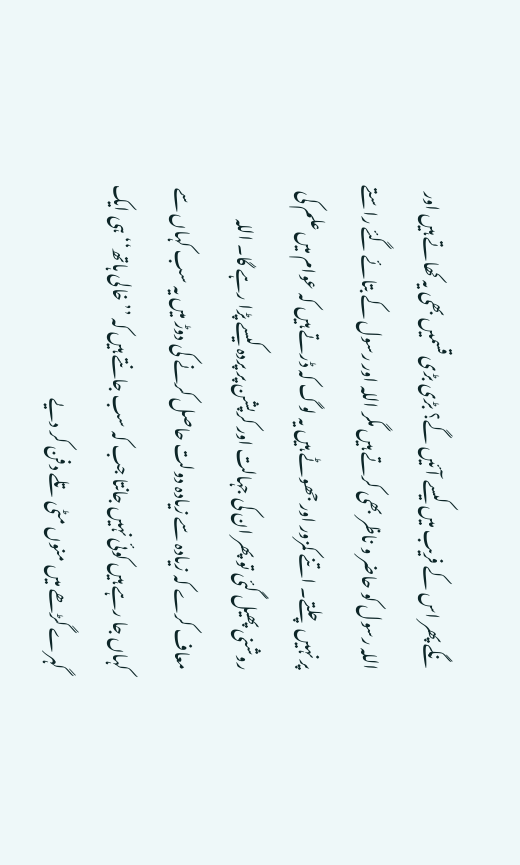نگے پھر اس کے فریب میں کیسے آئیں گے؟ بڑی بڑی قسمیں بھی یہ کھاتے ہیں اور اللہ رسول کو حاضر و ناظر بھی کرتے ہیں مگر اللہ اور رسول کے بتائے گئے راستے پر نہیں چلتے۔ اتنے کمزور اور جھوٹے ہیں یہ لوگ کہ ڈرتے ہیں کہ عوام میں علم کی روشنی پھیل گئی تو پھر ان کی جہالت اور کرپشن پر پردہ کیسے پڑا رہے گا۔ اللہ معاف کرے کہ زیادہ سے زیادہ دولت حاصل کرنے کی دوڑ میں یہ سب کہاں سے کہاں جا رہے ہیں کوئی نہیں جانتا جب کہ سب جانتے ہیں کہ ’’خالی ہاتھ‘‘ ہی ایک گہرے گڑھے میں منوں مٹی تلے دفن کر دیے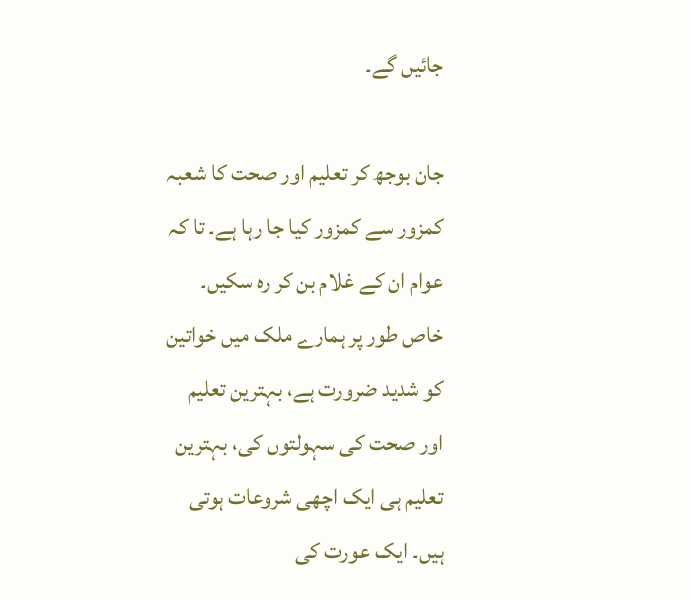جائیں گے۔

جان بوجھ کر تعلیم اور صحت کا شعبہ کمزور سے کمزور کیا جا رہا ہے۔ تا کہ عوام ان کے غلام بن کر رہ سکیں۔ خاص طور پر ہمارے ملک میں خواتین کو شدید ضرورت ہے، بہترین تعلیم اور صحت کی سہولتوں کی، بہترین تعلیم ہی ایک اچھی شروعات ہوتی ہیں۔ ایک عورت کی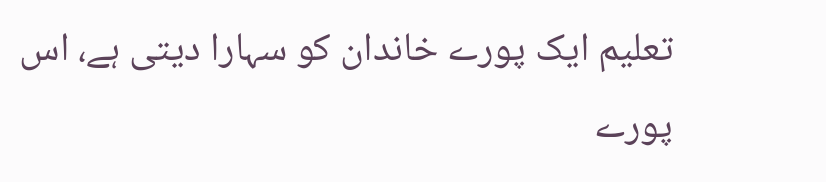تعلیم ایک پورے خاندان کو سہارا دیتی ہے، اس پورے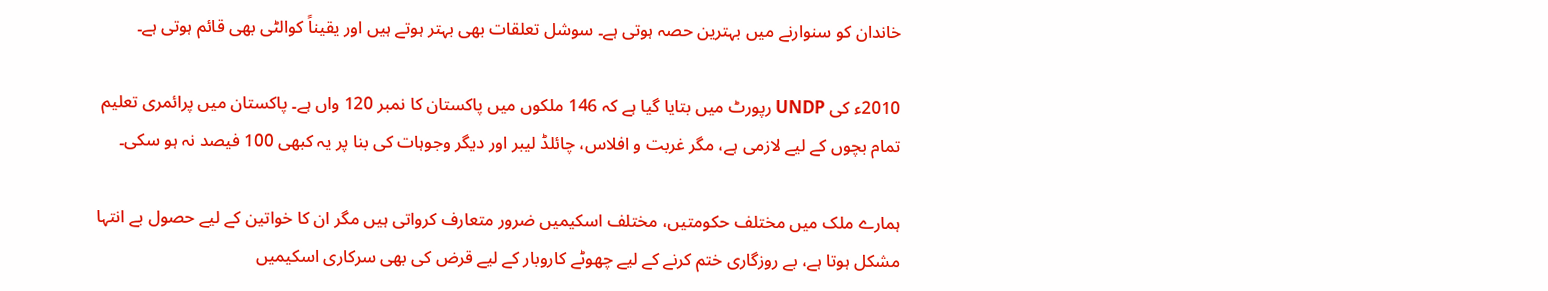خاندان کو سنوارنے میں بہترین حصہ ہوتی ہے۔ سوشل تعلقات بھی بہتر ہوتے ہیں اور یقیناً کوالٹی بھی قائم ہوتی ہے۔

2010ء کی UNDP رپورٹ میں بتایا گیا ہے کہ 146 ملکوں میں پاکستان کا نمبر 120 واں ہے۔ پاکستان میں پرائمری تعلیم تمام بچوں کے لیے لازمی ہے، مگر غربت و افلاس، چائلڈ لیبر اور دیگر وجوہات کی بنا پر یہ کبھی 100 فیصد نہ ہو سکی۔

ہمارے ملک میں مختلف حکومتیں، مختلف اسکیمیں ضرور متعارف کرواتی ہیں مگر ان کا خواتین کے لیے حصول بے انتہا مشکل ہوتا ہے، بے روزگاری ختم کرنے کے لیے چھوٹے کاروبار کے لیے قرض کی بھی سرکاری اسکیمیں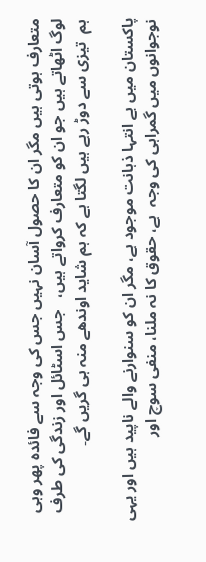متعارف ہوتی ہیں مگر ان کا حصول آسان نہیں جس کی وجہ سے فائدہ پھر وہی لوگ اٹھاتے ہیں جو ان کو متعارف کرواتے ہیں،   جس اسٹائل اور زندگی کی طرف ہم  تیزی سے دوڑ رہے ہیں لگتا ہے کہ ہم شاید اوندھے منہ ہی گریں گے۔

پاکستان میں بے انتہا ذہانت موجود ہے، مگر ان کو سنوارنے والے ناپید ہیں اور یہی نوجوانوں میں گمراہی کی وجہ  ہے، حقوق کا نہ ملنا، منفی سوچ اور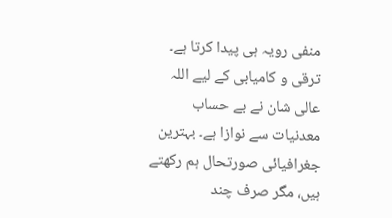منفی رویہ ہی پیدا کرتا ہے۔  ترقی و کامیابی کے لیے اللہ عالی شان نے بے حساب معدنیات سے نوازا ہے۔ بہترین جغرافیائی صورتحال ہم رکھتے ہیں، مگر صرف چند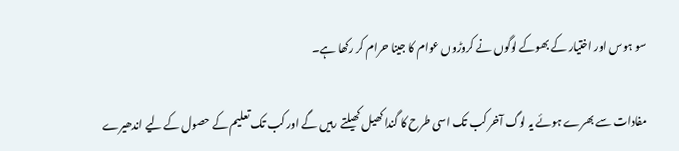سو ہوس اور اختیار کے بھوکے لوگوں نے کروڑوں عوام کا جینا حرام کر رکھا ہے۔

مفادات سے بھرے ہوئے یہ لوگ آخر کب تک اسی طرح کا گندا کھیل کھیلتے رہیں گے اور کب تک تعلیم کے حصول کے لیے اندھیرے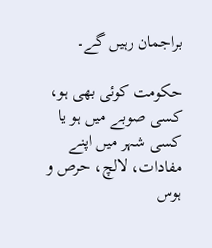براجمان رہیں گے۔

حکومت کوئی بھی ہو، کسی صوبے میں ہو یا کسی شہر میں اپنے مفادات، لالچ، حرص و ہوس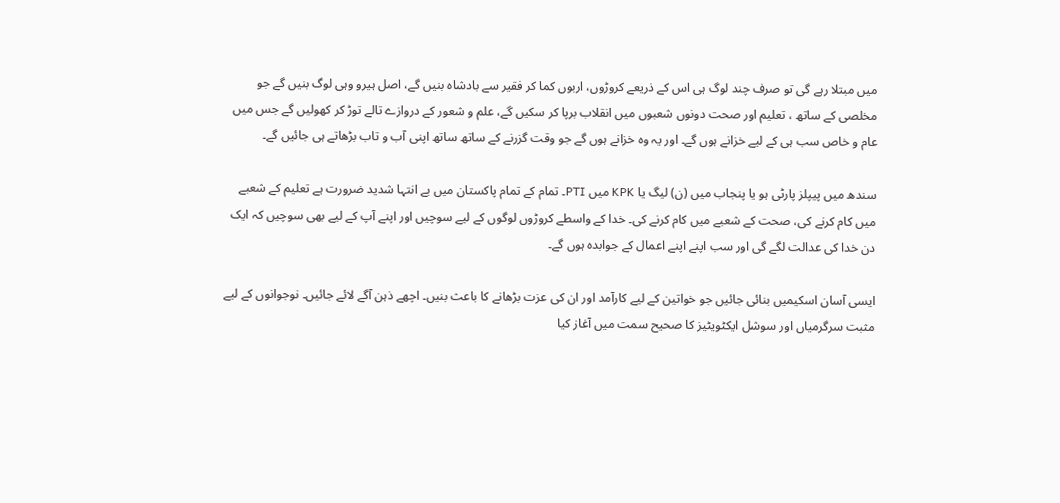میں مبتلا رہے گی تو صرف چند لوگ ہی اس کے ذریعے کروڑوں، اربوں کما کر فقیر سے بادشاہ بنیں گے، اصل ہیرو وہی لوگ بنیں گے جو مخلصی کے ساتھ ، تعلیم اور صحت دونوں شعبوں میں انقلاب برپا کر سکیں گے، علم و شعور کے دروازے تالے توڑ کر کھولیں گے جس میں عام و خاص سب ہی کے لیے خزانے ہوں گے۔ اور یہ وہ خزانے ہوں گے جو وقت گزرنے کے ساتھ ساتھ اپنی آب و تاب بڑھاتے ہی جائیں گے۔

سندھ میں پیپلز پارٹی ہو یا پنجاب میں (ن) لیگ یا KPK میں PTI۔ تمام کے تمام پاکستان میں بے انتہا شدید ضرورت ہے تعلیم کے شعبے میں کام کرنے کی، صحت کے شعبے میں کام کرنے کی۔ خدا کے واسطے کروڑوں لوگوں کے لیے سوچیں اور اپنے آپ کے لیے بھی سوچیں کہ ایک دن خدا کی عدالت لگے گی اور سب اپنے اپنے اعمال کے جوابدہ ہوں گے۔

ایسی آسان اسکیمیں بنائی جائیں جو خواتین کے لیے کارآمد اور ان کی عزت بڑھانے کا باعث بنیں۔ اچھے ذہن آگے لائے جائیں۔ نوجوانوں کے لیے مثبت سرگرمیاں اور سوشل ایکٹویٹیز کا صحیح سمت میں آغاز کیا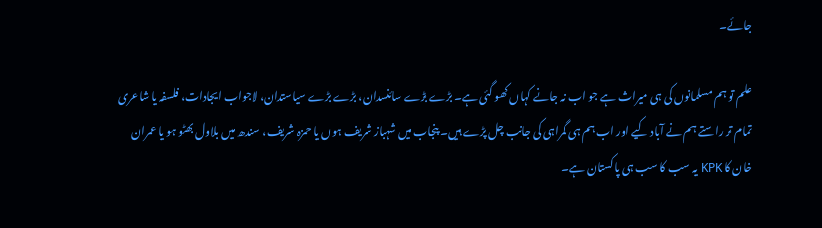جائے۔

علم تو ہم مسلمانوں کی ہی میراث ہے جو اب نہ جانے کہاں کھو گئی ہے۔ بڑے بڑے سائنسدان، بڑے بڑے سیاستدان، لاجواب ایجادات، فلسفہ یا شاعری تمام تر راستے ہم نے آباد کیے اور اب ہم ہی گمراہی کی جانب چل پڑے ہیں۔ پنجاب میں شہباز شریف ہوں یا حمزہ شریف، سندھ میں بلاول بھٹو ہو یا عمران خان کا KPK یہ سب کا سب ہی پاکستان ہے۔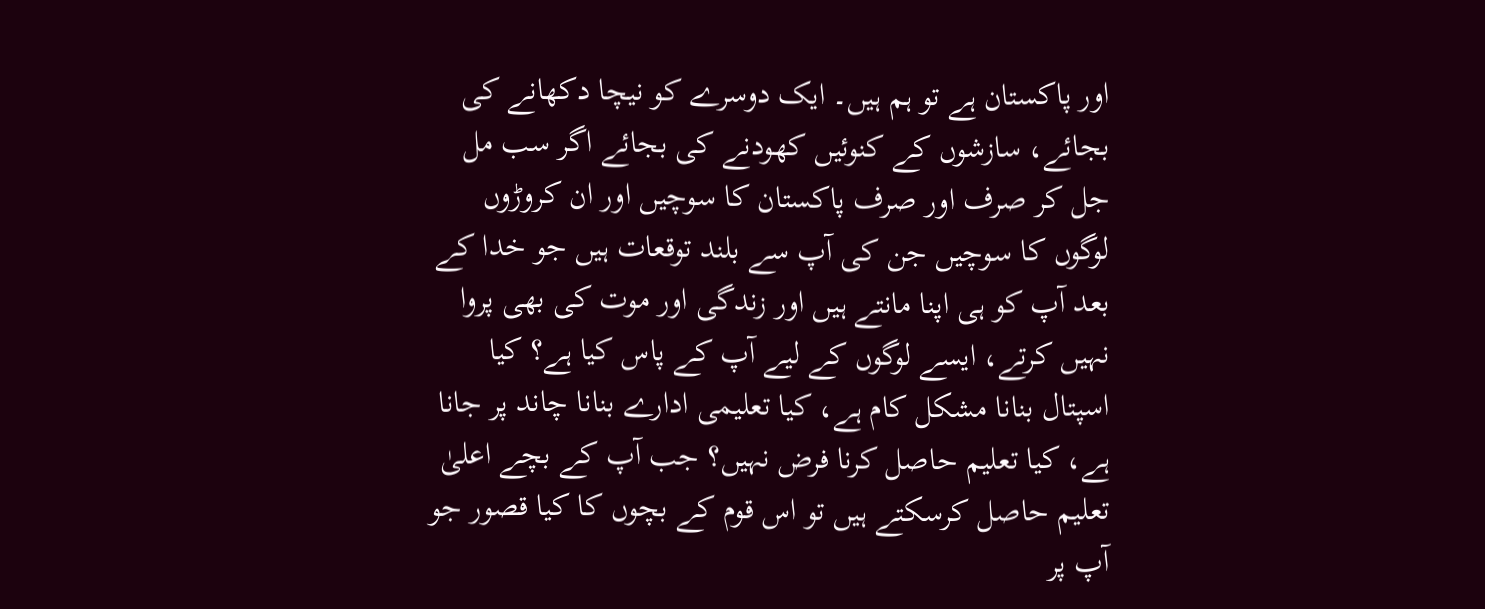اور پاکستان ہے تو ہم ہیں۔ ایک دوسرے کو نیچا دکھانے کی بجائے، سازشوں کے کنوئیں کھودنے کی بجائے اگر سب مل جل کر صرف اور صرف پاکستان کا سوچیں اور ان کروڑوں لوگوں کا سوچیں جن کی آپ سے بلند توقعات ہیں جو خدا کے بعد آپ کو ہی اپنا مانتے ہیں اور زندگی اور موت کی بھی پروا نہیں کرتے، ایسے لوگوں کے لیے آپ کے پاس کیا ہے؟ کیا اسپتال بنانا مشکل کام ہے، کیا تعلیمی ادارے بنانا چاند پر جانا ہے، کیا تعلیم حاصل کرنا فرض نہیں؟ جب آپ کے بچے اعلیٰ تعلیم حاصل کرسکتے ہیں تو اس قوم کے بچوں کا کیا قصور جو آپ پر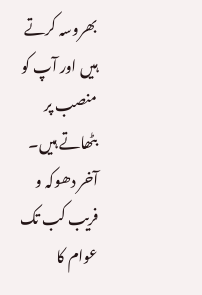بھروسہ کرتے ہیں اور آپ کو منصب پر بٹھاتے ہیں۔ آخر دھوکہ و فریب کب تک عوام کا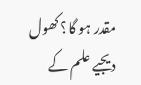مقدر ہو گا؟ کھول دیجیے علم کے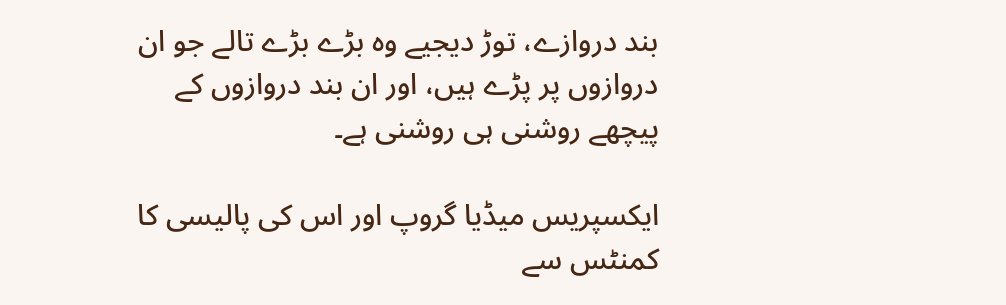بند دروازے، توڑ دیجیے وہ بڑے بڑے تالے جو ان دروازوں پر پڑے ہیں، اور ان بند دروازوں کے پیچھے روشنی ہی روشنی ہے۔

ایکسپریس میڈیا گروپ اور اس کی پالیسی کا کمنٹس سے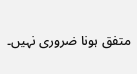متفق ہونا ضروری نہیں۔